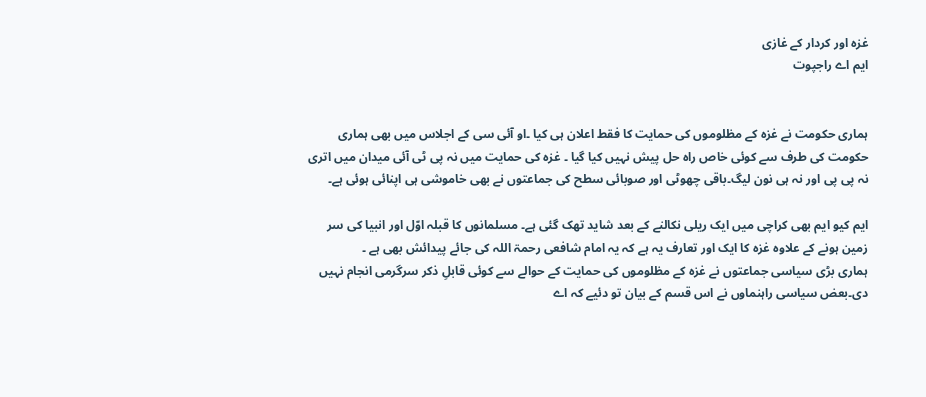غزہ اور کردار کے غازی
ایم اے راجپوت


ہماری حکومت نے غزہ کے مظلوموں کی حمایت کا فقط اعلان ہی کیا ۔او آئی سی کے اجلاس میں بھی ہماری حکومت کی طرف سے کوئی خاص راہ حل پیش نہیں کیا گیا ۔ غزہ کی حمایت میں نہ پی ٹی آئی میدان میں اتری نہ پی پی اور نہ ہی نون لیگ۔باقی چھوٹی اور صوبائی سطح کی جماعتوں نے بھی خاموشی ہی اپنائی ہوئی ہے۔

ایم کیو ایم بھی کراچی میں ایک ریلی نکالنے کے بعد شاید تھک گئی ہے۔ مسلمانوں کا قبلہ اوّل اور انبیا کی سر زمین ہونے کے علاوہ غزہ کا ایک اور تعارف یہ ہے کہ یہ امام شافعی رحمۃ اللہ کی جائے پیدائش بھی ہے ۔
ہماری بڑی سیاسی جماعتوں نے غزہ کے مظلوموں کی حمایت کے حوالے سے کوئی قابلِ ذکر سرگرمی انجام نہیں دی۔بعض سیاسی راہنماوں نے اس قسم کے بیان تو دئیے کہ اے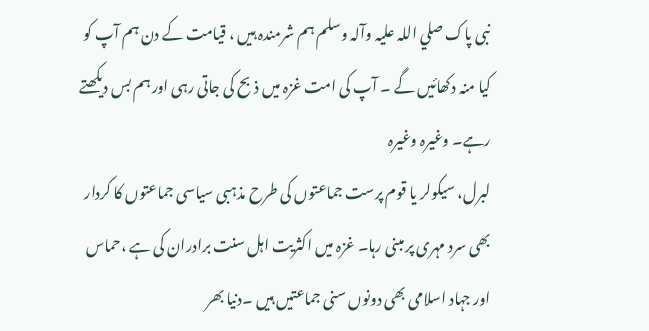نبی پاک صلي اللہ علیہ وآلہ وسلم ہم شرمندہ ہیں ، قیامت کے دن ہم آپ کو کیا منہ دکھائیں گے ۔ آپ کی امت غزہ میں ذبح کی جاتی رہی اور ہم بس دیکھتے رہے۔ وغیرہ وغیرہ
لبرل، سیکولر یا قوم پرست جماعتوں کی طرح مذہبی سیاسی جماعتوں کا کردار بھی سرد مہری پر مبنی رہا۔ غزہ میں اکثریت اہل سنت برادران کی ہے ،حماس اور جہاد اسلامی بھی دونوں سنی جماعتیں ہیں ۔دنیا بھر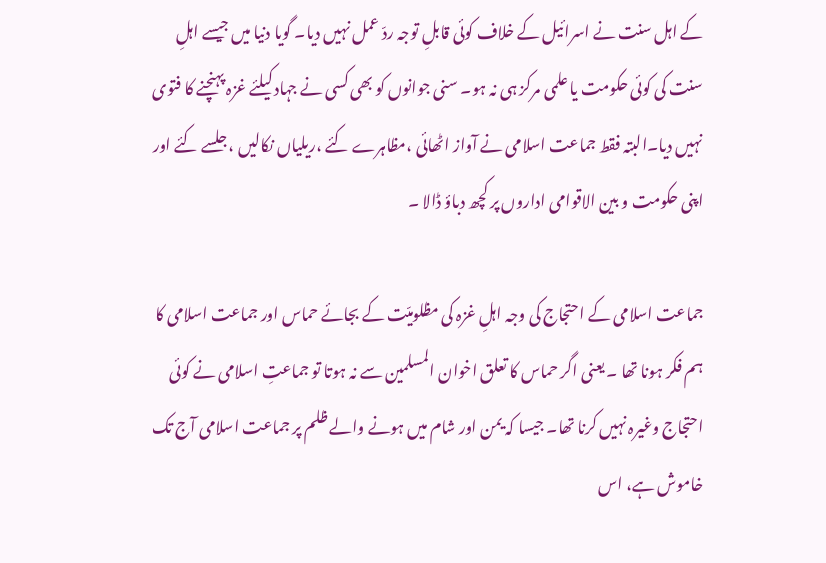کے اہل سنت نے اسرائیل کے خلاف کوئی قابلِ توجہ ردّ عمل نہیں دیا۔ گویا دنیا میں جیسے اہلِ سنت کی کوئی حکومت یا علمی مرکز ہی نہ ہو۔ سنی جوانوں کو بھی کسی نے جہاد کیلئے غزہ پہنچنے کا فتوی نہیں دیا۔البتہ فقط جماعت اسلامی نے آواز اٹھائی ،مظاہرے کئے ،ریلیاں نکالیں ،جلسے کئے اور اپنی حکومت و بین الاقوامی اداروں پر کچھ دباؤ ڈالا ۔

جماعت اسلامی کے احتجاج کی وجہ اہلِ غزہ کی مظلومیّت کے بجائے حماس اور جماعت اسلامی کا ہم فکر ہونا تھا ۔ یعنی اگر حماس کا تعلق اخوان المسلمین سے نہ ہوتا تو جماعتِ اسلامی نے کوئی احتجاج وغیرہ نہیں کرنا تھا۔ جیسا کہ یمن اور شام میں ہونے والے ظلم پر جماعت اسلامی آج تک خاموش ہے، اس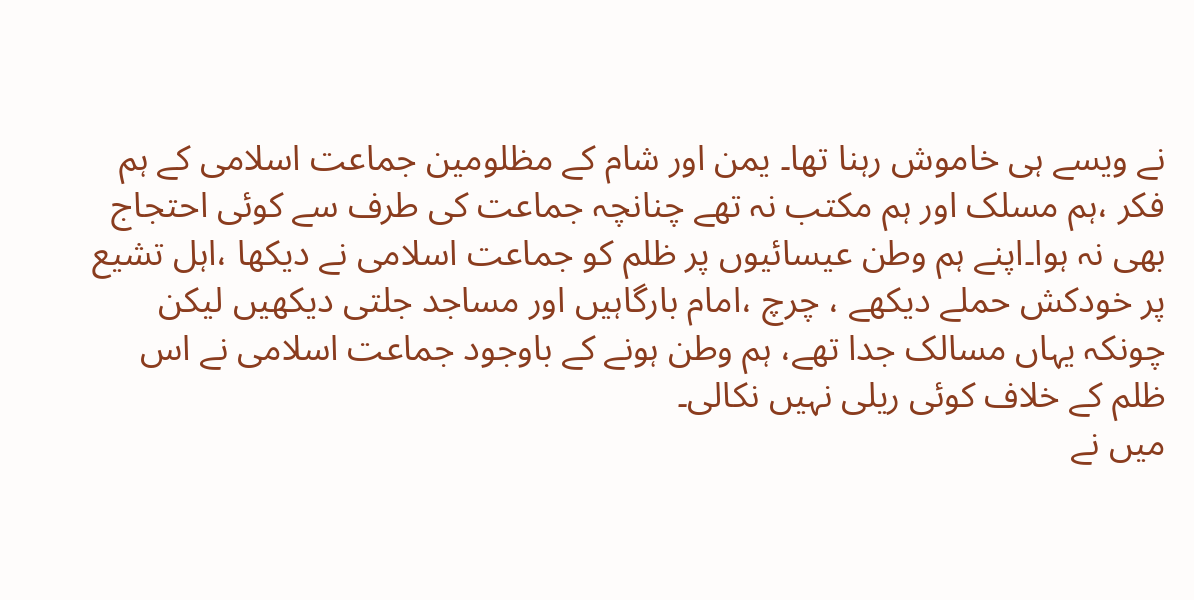نے ویسے ہی خاموش رہنا تھا۔ یمن اور شام کے مظلومین جماعت اسلامی کے ہم فکر ،ہم مسلک اور ہم مکتب نہ تھے چنانچہ جماعت کی طرف سے کوئی احتجاج بھی نہ ہوا۔اپنے ہم وطن عیسائیوں پر ظلم کو جماعت اسلامی نے دیکھا ،اہل تشیع پر خودکش حملے دیکھے ، چرچ ،امام بارگاہیں اور مساجد جلتی دیکھیں لیکن چونکہ یہاں مسالک جدا تھے، ہم وطن ہونے کے باوجود جماعت اسلامی نے اس ظلم کے خلاف کوئی ریلی نہیں نکالی۔
میں نے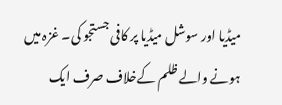میڈیا اور سوشل میڈیا پر کافی جستجو کی۔ غزہ میں ہونے والے ظلم کےخلاف صرف ایک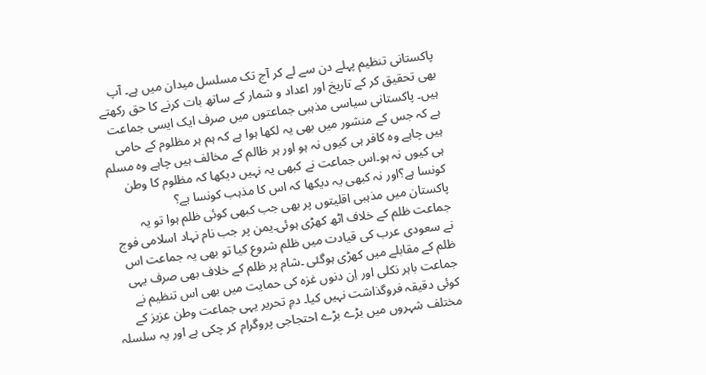پاکستانی تنظیم پہلے دن سے لے کر آج تک مسلسل میدان میں ہے۔ آپ بھی تحقیق کر کے تاریخ اور اعداد و شمار کے ساتھ بات کرنے کا حق رکھتے ہیں۔ پاکستانی سیاسی مذہبی جماعتوں میں صرف ایک ایسی جماعت ہے کہ جس کے منشور میں بھی یہ لکھا ہوا ہے کہ ہم ہر مظلوم کے حامی ہیں چاہے وہ کافر ہی کیوں نہ ہو اور ہر ظالم کے مخالف ہیں چاہے وہ مسلم ہی کیوں نہ ہو۔اس جماعت نے کبھی یہ نہیں دیکھا کہ مظلوم کا وطن کونسا ہے؟اور نہ کبھی یہ دیکھا کہ اس کا مذہب کونسا ہے؟
پاکستان میں مذہبی اقلیتوں پر بھی جب کبھی کوئی ظلم ہوا تو یہ جماعت ظلم کے خلاف اٹھ کھڑی ہوئی۔یمن پر جب نام نہاد اسلامی فوج نے سعودی عرب کی قیادت میں ظلم شروع کیا تو بھی یہ جماعت اس ظلم کے مقابلے میں کھڑی ہوگئی ۔شام پر ظلم کے خلاف بھی صرف یہی جماعت باہر نکلی اور اِن دنوں غزہ کی حمایت میں بھی اس تنظیم نے کوئی دقیقہ فروگذاشت نہیں کیا۔ دمِ تحریر یہی جماعت وطن عزیز کے مختلف شہروں میں بڑے بڑے احتجاجی پروگرام کر چکی ہے اور یہ سلسلہ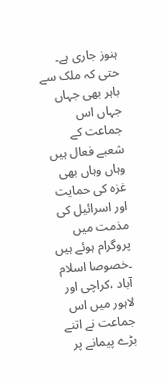ہنوز جاری ہے۔ حتی کہ ملک سے باہر بھی جہاں جہاں اس جماعت کے شعبے فعال ہیں وہاں وہاں بھی غزہ کی حمایت اور اسرائیل کی مذمت میں پروگرام ہوئے ہیں ۔خصوصا اسلام آباد ،کراچی اور لاہور میں اس جماعت نے اتنے بڑے پیمانے پر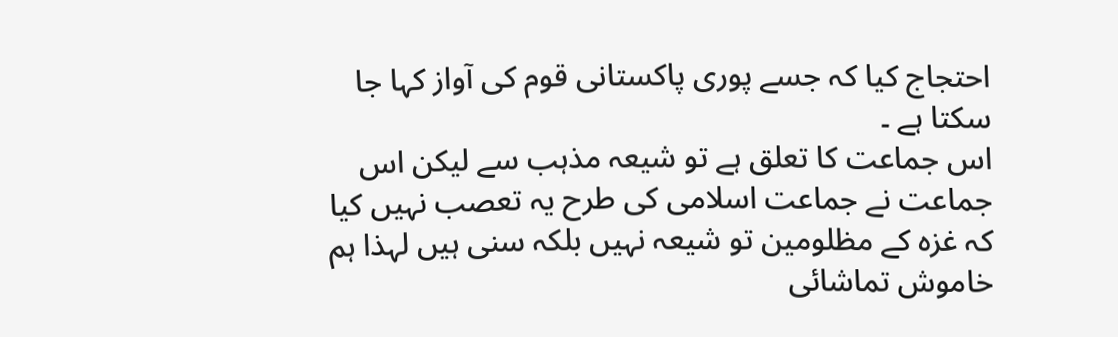احتجاج کیا کہ جسے پوری پاکستانی قوم کی آواز کہا جا سکتا ہے ۔
اس جماعت کا تعلق ہے تو شیعہ مذہب سے لیکن اس جماعت نے جماعت اسلامی کی طرح یہ تعصب نہیں کیا کہ غزہ کے مظلومین تو شیعہ نہیں بلکہ سنی ہیں لہذا ہم خاموش تماشائی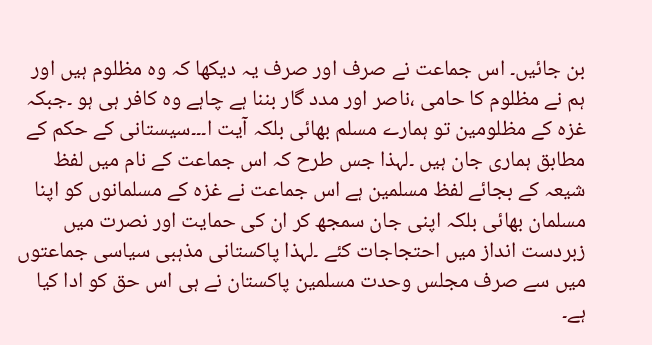بن جائیں۔ اس جماعت نے صرف اور صرف یہ دیکھا کہ وہ مظلوم ہیں اور ہم نے مظلوم کا حامی ،ناصر اور مدد گار بننا ہے چاہے وہ کافر ہی ہو ۔جبکہ غزہ کے مظلومین تو ہمارے مسلم بھائی بلکہ آیت ا۔۔۔سیستانی کے حکم کے مطابق ہماری جان ہیں ۔لہذا جس طرح کہ اس جماعت کے نام میں لفظ شیعہ کے بجائے لفظ مسلمین ہے اس جماعت نے غزہ کے مسلمانوں کو اپنا مسلمان بھائی بلکہ اپنی جان سمجھ کر ان کی حمایت اور نصرت میں زبردست انداز میں احتجاجات کئے ۔لہذا پاکستانی مذہبی سیاسی جماعتوں میں سے صرف مجلس وحدت مسلمین پاکستان نے ہی اس حق کو ادا کیا ہے۔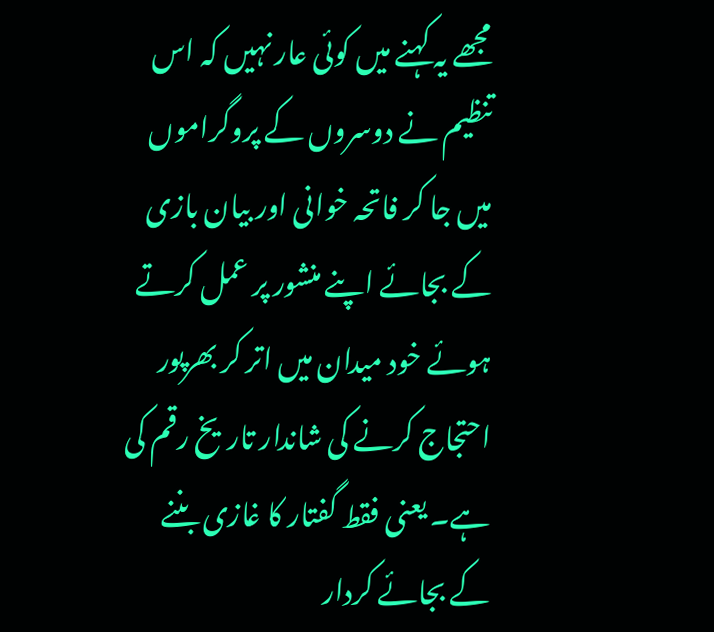مجھے یہ کہنے میں کوئی عار نہیں کہ اس تنظیم نے دوسروں کے پروگراموں میں جا کر فاتحہ خوانی اور بیان بازی کے بجائے اپنے منشور پر عمل کرتے ہوئے خود میدان میں اتر کر بھرپور احتجاج کرنے کی شاندار تاریخ رقم کی ہے۔ یعنی فقط گفتار کا غازی بننے کے بجائے کردار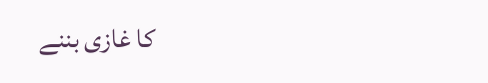کا غازی بننے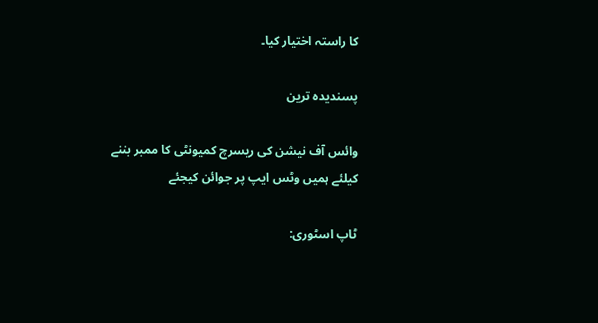کا راستہ اختیار کیا۔

پسندیدہ ترین

وائس آف نیشن کی ریسرچ کمیونٹی کا ممبر بننے کیلئے ہمیں وٹس ایپ پر جوائن کیجئے

ٹاپ اسٹوری: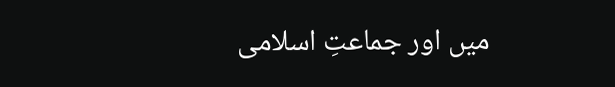میں اور جماعتِ اسلامی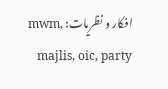افکار و نظریات: mwm, majlis, oic, party